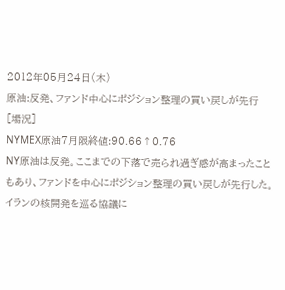2012年05月24日(木)
原油:反発、ファンド中心にポジション整理の買い戻しが先行
[場況]
NYMEX原油7月限終値:90.66↑0.76
NY原油は反発。ここまでの下落で売られ過ぎ感が高まったこともあり、ファンドを中心にポジション整理の買い戻しが先行した。イランの核開発を巡る協議に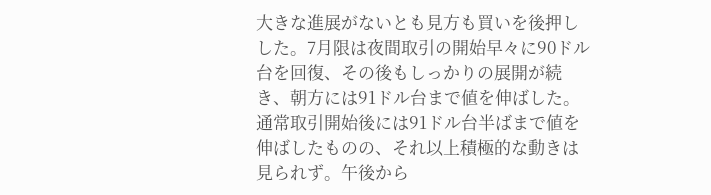大きな進展がないとも見方も買いを後押しした。7月限は夜間取引の開始早々に90ドル台を回復、その後もしっかりの展開が続き、朝方には91ドル台まで値を伸ばした。通常取引開始後には91ドル台半ばまで値を伸ばしたものの、それ以上積極的な動きは見られず。午後から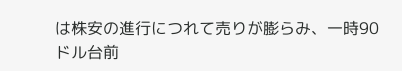は株安の進行につれて売りが膨らみ、一時90ドル台前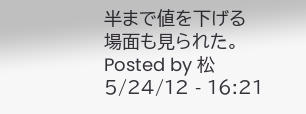半まで値を下げる場面も見られた。
Posted by 松 5/24/12 - 16:21